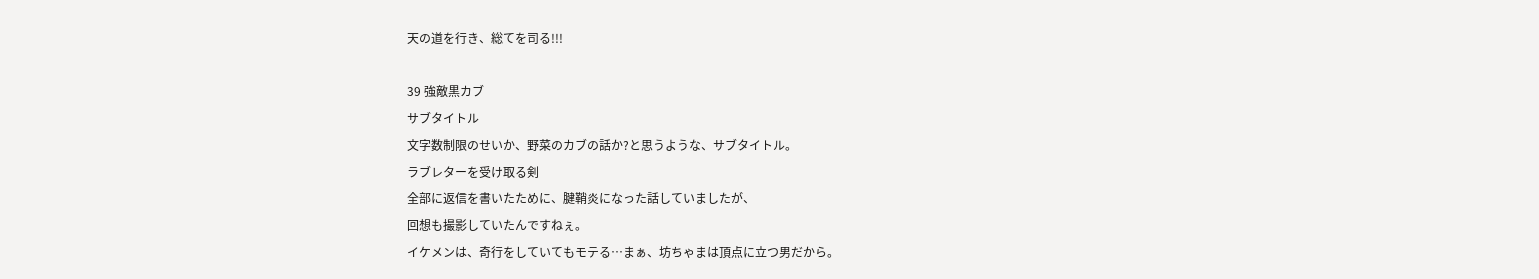天の道を行き、総てを司る!!!

39 強敵黒カブ
サブタイトル
文字数制限のせいか、野菜のカブの話か?と思うような、サブタイトル。
ラブレターを受け取る剣
全部に返信を書いたために、腱鞘炎になった話していましたが、
回想も撮影していたんですねぇ。
イケメンは、奇行をしていてもモテる…まぁ、坊ちゃまは頂点に立つ男だから。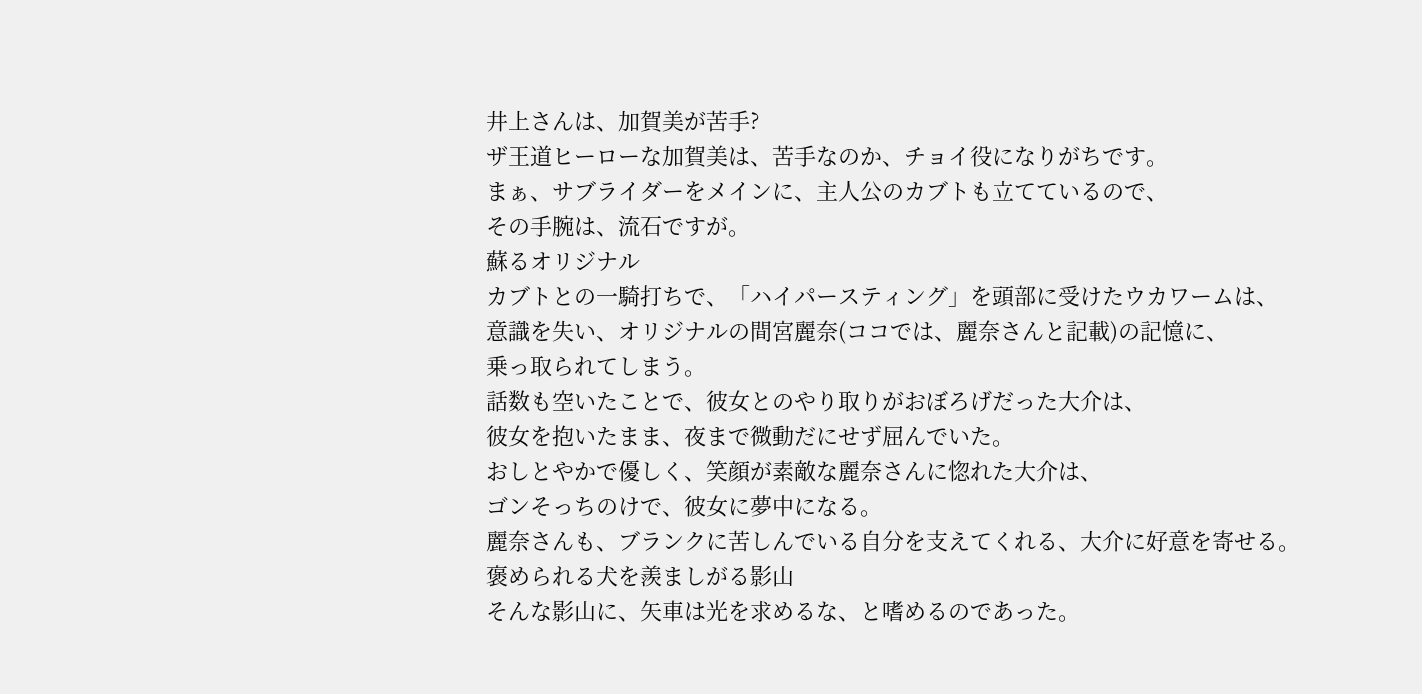井上さんは、加賀美が苦手?
ザ王道ヒーローな加賀美は、苦手なのか、チョイ役になりがちです。
まぁ、サブライダーをメインに、主人公のカブトも立てているので、
その手腕は、流石ですが。
蘇るオリジナル
カブトとの一騎打ちで、「ハイパースティング」を頭部に受けたウカワームは、
意識を失い、オリジナルの間宮麗奈(ココでは、麗奈さんと記載)の記憶に、
乗っ取られてしまう。
話数も空いたことで、彼女とのやり取りがおぼろげだった大介は、
彼女を抱いたまま、夜まで微動だにせず屈んでいた。
おしとやかで優しく、笑顔が素敵な麗奈さんに惚れた大介は、
ゴンそっちのけで、彼女に夢中になる。
麗奈さんも、ブランクに苦しんでいる自分を支えてくれる、大介に好意を寄せる。
褒められる犬を羨ましがる影山
そんな影山に、矢車は光を求めるな、と嗜めるのであった。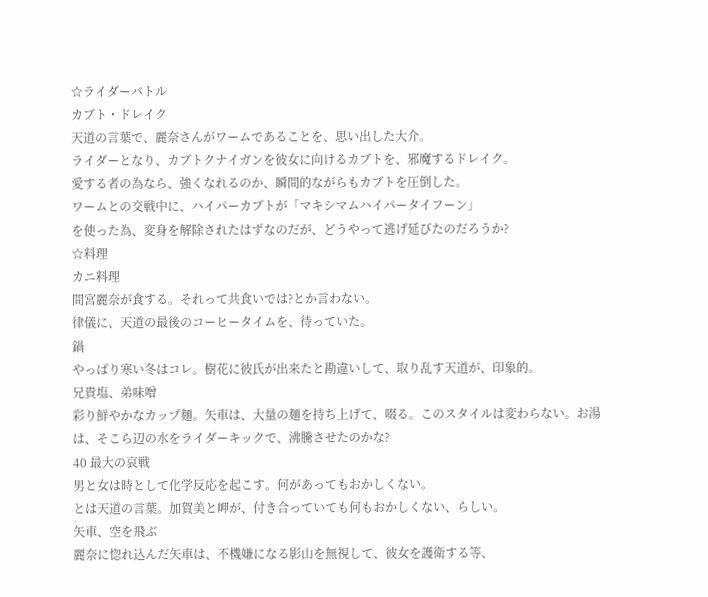☆ライダーバトル
カブト・ドレイク
天道の言葉で、麗奈さんがワームであることを、思い出した大介。
ライダーとなり、カブトクナイガンを彼女に向けるカブトを、邪魔するドレイク。
愛する者の為なら、強くなれるのか、瞬間的ながらもカブトを圧倒した。
ワームとの交戦中に、ハイパーカブトが「マキシマムハイパータイフーン」
を使った為、変身を解除されたはずなのだが、どうやって逃げ延びたのだろうか?
☆料理
カニ料理
間宮麗奈が食する。それって共食いでは?とか言わない。
律儀に、天道の最後のコーヒータイムを、待っていた。
鍋
やっぱり寒い冬はコレ。樹花に彼氏が出来たと勘違いして、取り乱す天道が、印象的。
兄貴塩、弟味噌
彩り鮮やかなカップ麺。矢車は、大量の麺を持ち上げて、啜る。このスタイルは変わらない。お湯は、そこら辺の水をライダーキックで、沸騰させたのかな?
40 最大の哀戦
男と女は時として化学反応を起こす。何があってもおかしくない。
とは天道の言葉。加賀美と岬が、付き合っていても何もおかしくない、らしい。
矢車、空を飛ぶ
麗奈に惚れ込んだ矢車は、不機嫌になる影山を無視して、彼女を護衛する等、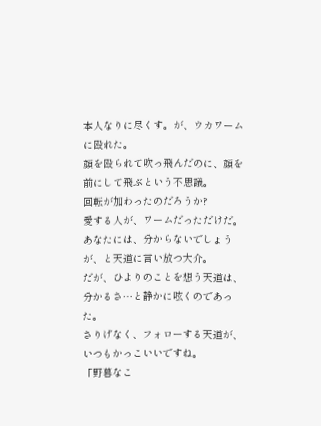本人なりに尽くす。が、ウカワームに殴れた。
顔を殴られて吹っ飛んだのに、顔を前にして飛ぶという不思議。
回転が加わったのだろうか?
愛する人が、ワームだっただけだ。
あなたには、分からないでしょうが、と天道に言い放つ大介。
だが、ひよりのことを想う天道は、分かるさ…と静かに呟くのであった。
さりげなく、フォローする天道が、いつもかっこいいですね。
「野暮なこ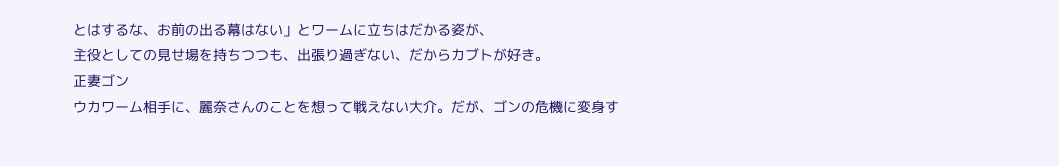とはするな、お前の出る幕はない」とワームに立ちはだかる姿が、
主役としての見せ場を持ちつつも、出張り過ぎない、だからカブトが好き。
正妻ゴン
ウカワーム相手に、麗奈さんのことを想って戦えない大介。だが、ゴンの危機に変身す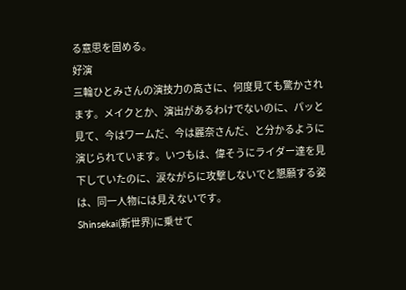る意思を固める。
好演
三輪ひとみさんの演技力の高さに、何度見ても驚かされます。メイクとか、演出があるわけでないのに、パッと見て、今はワームだ、今は麗奈さんだ、と分かるように演じられています。いつもは、偉そうにライダー達を見下していたのに、涙ながらに攻撃しないでと懇願する姿は、同一人物には見えないです。
Shinsekai(新世界)に乗せて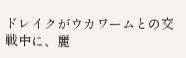ドレイクがウカワームとの交戦中に、麗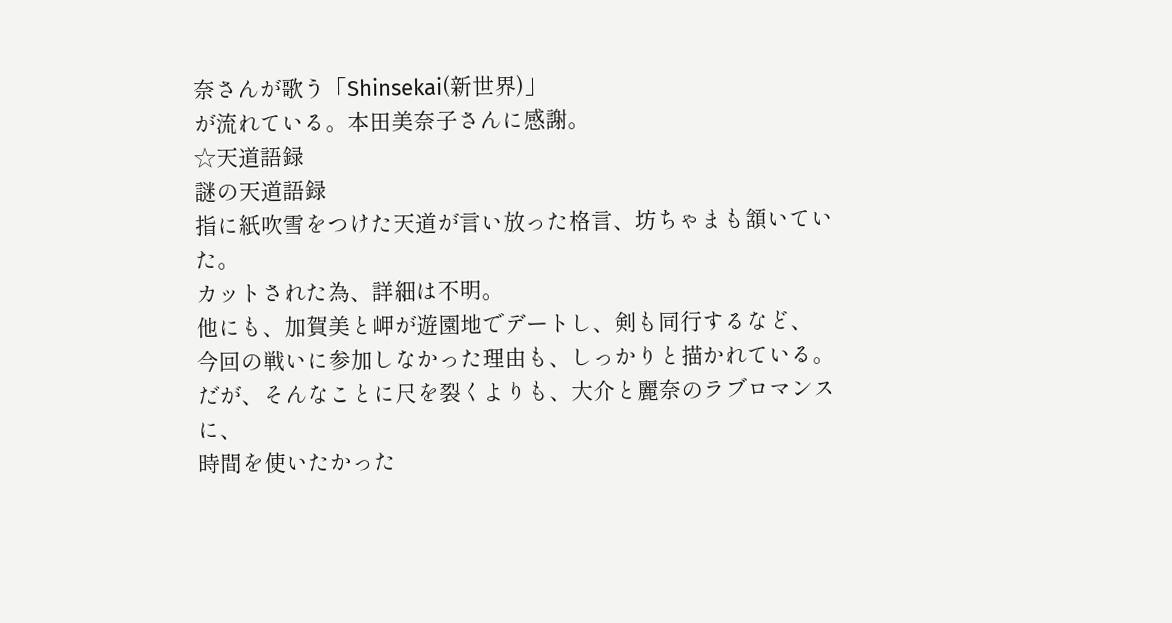奈さんが歌う「Shinsekai(新世界)」
が流れている。本田美奈子さんに感謝。
☆天道語録
謎の天道語録
指に紙吹雪をつけた天道が言い放った格言、坊ちゃまも頷いていた。
カットされた為、詳細は不明。
他にも、加賀美と岬が遊園地でデートし、剣も同行するなど、
今回の戦いに参加しなかった理由も、しっかりと描かれている。
だが、そんなことに尺を裂くよりも、大介と麗奈のラブロマンスに、
時間を使いたかった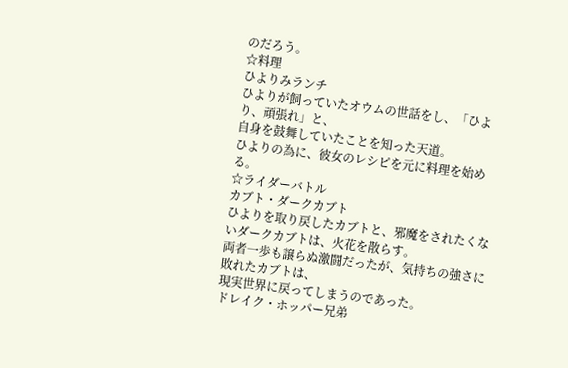のだろう。
☆料理
ひよりみランチ
ひよりが飼っていたオウムの世話をし、「ひより、頑張れ」と、
自身を鼓舞していたことを知った天道。
ひよりの為に、彼女のレシピを元に料理を始める。
☆ライダーバトル
カブト・ダークカブト
ひよりを取り戻したカブトと、邪魔をされたくないダークカブトは、火花を散らす。
両者一歩も譲らぬ激闘だったが、気持ちの強さに敗れたカブトは、
現実世界に戻ってしまうのであった。
ドレイク・ホッパー兄弟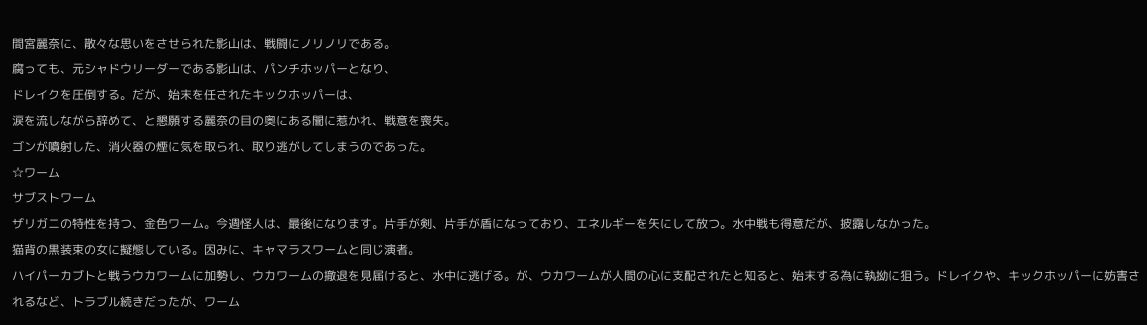間宮麗奈に、散々な思いをさせられた影山は、戦闘にノリノリである。
腐っても、元シャドウリーダーである影山は、パンチホッパーとなり、
ドレイクを圧倒する。だが、始末を任されたキックホッパーは、
涙を流しながら辞めて、と懇願する麗奈の目の奥にある闇に惹かれ、戦意を喪失。
ゴンが噴射した、消火器の煙に気を取られ、取り逃がしてしまうのであった。
☆ワーム
サブストワーム
ザリガニの特性を持つ、金色ワーム。今週怪人は、最後になります。片手が剣、片手が盾になっており、エネルギーを矢にして放つ。水中戦も得意だが、披露しなかった。
猫背の黒装束の女に擬態している。因みに、キャマラスワームと同じ演者。
ハイパーカブトと戦うウカワームに加勢し、ウカワームの撤退を見届けると、水中に逃げる。が、ウカワームが人間の心に支配されたと知ると、始末する為に執拗に狙う。ドレイクや、キックホッパーに妨害されるなど、トラブル続きだったが、ワーム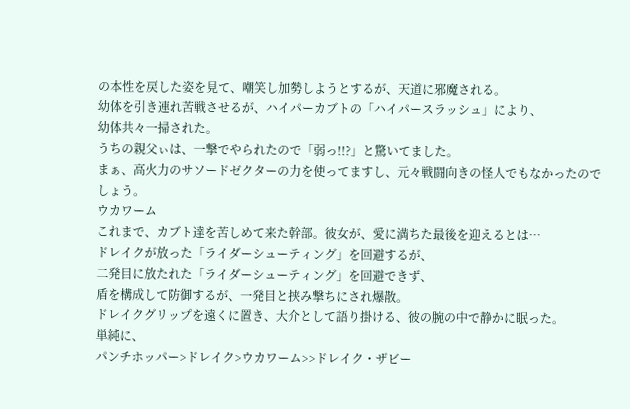の本性を戻した姿を見て、嘲笑し加勢しようとするが、天道に邪魔される。
幼体を引き連れ苦戦させるが、ハイパーカブトの「ハイパースラッシュ」により、
幼体共々一掃された。
うちの親父ぃは、一撃でやられたので「弱っ!!?」と驚いてました。
まぁ、高火力のサソードゼクターの力を使ってますし、元々戦闘向きの怪人でもなかったのでしょう。
ウカワーム
これまで、カブト達を苦しめて来た幹部。彼女が、愛に満ちた最後を迎えるとは…
ドレイクが放った「ライダーシューティング」を回避するが、
二発目に放たれた「ライダーシューティング」を回避できず、
盾を構成して防御するが、一発目と挟み撃ちにされ爆散。
ドレイクグリップを遠くに置き、大介として語り掛ける、彼の腕の中で静かに眠った。
単純に、
パンチホッパー>ドレイク>ウカワーム>>ドレイク・ザビー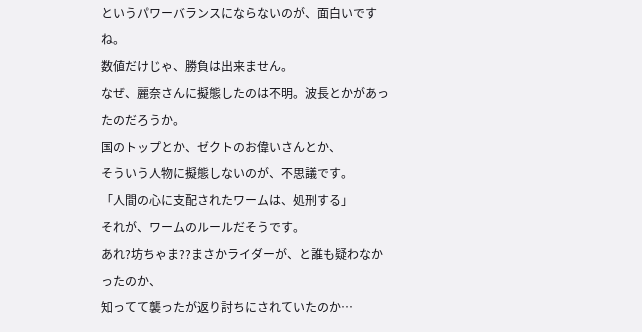というパワーバランスにならないのが、面白いですね。
数値だけじゃ、勝負は出来ません。
なぜ、麗奈さんに擬態したのは不明。波長とかがあったのだろうか。
国のトップとか、ゼクトのお偉いさんとか、
そういう人物に擬態しないのが、不思議です。
「人間の心に支配されたワームは、処刑する」
それが、ワームのルールだそうです。
あれ?坊ちゃま??まさかライダーが、と誰も疑わなかったのか、
知ってて襲ったが返り討ちにされていたのか…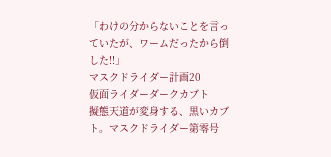「わけの分からないことを言っていたが、ワームだったから倒した!!」
マスクドライダー計画20
仮面ライダーダークカブト
擬態天道が変身する、黒いカブト。マスクドライダー第零号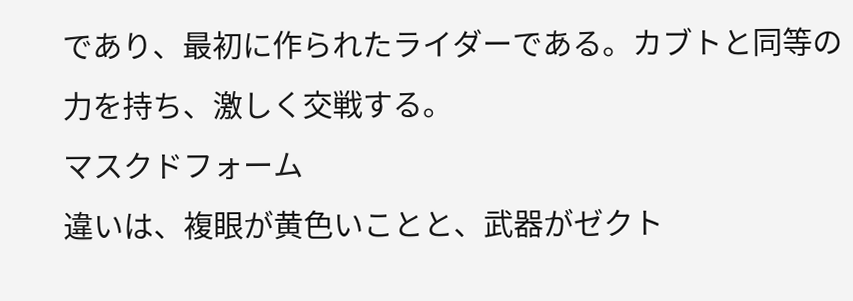であり、最初に作られたライダーである。カブトと同等の力を持ち、激しく交戦する。
マスクドフォーム
違いは、複眼が黄色いことと、武器がゼクト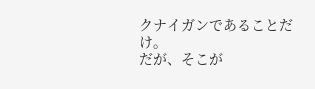クナイガンであることだけ。
だが、そこが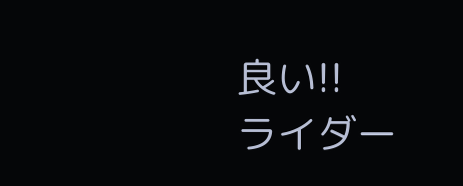良い!!
ライダー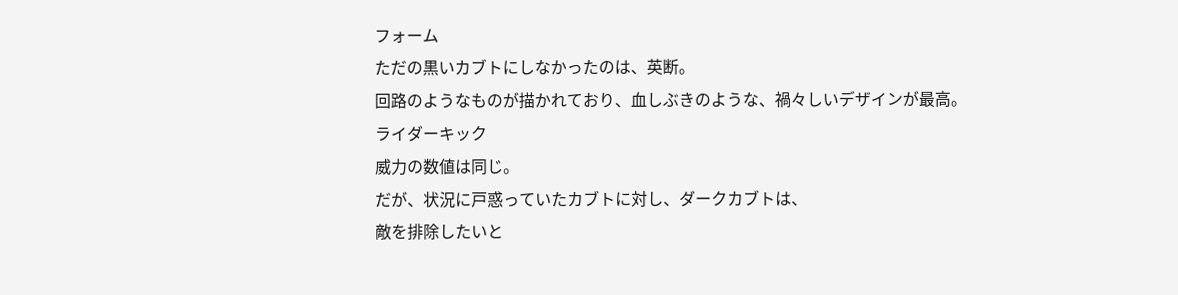フォーム
ただの黒いカブトにしなかったのは、英断。
回路のようなものが描かれており、血しぶきのような、禍々しいデザインが最高。
ライダーキック
威力の数値は同じ。
だが、状況に戸惑っていたカブトに対し、ダークカブトは、
敵を排除したいと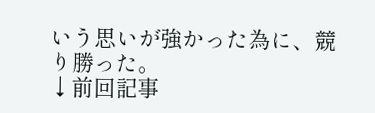いう思いが強かった為に、競り勝った。
↓前回記事